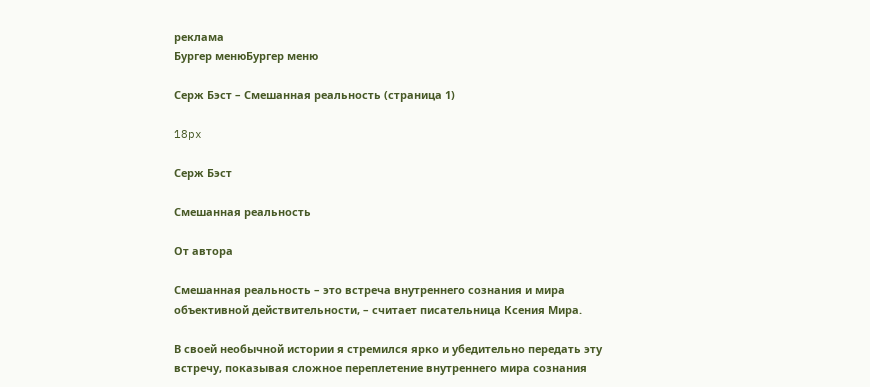реклама
Бургер менюБургер меню

Серж Бэст – Смешанная реальность (страница 1)

18px

Серж Бэст

Смешанная реальность

От автора

Смешанная реальность – это встреча внутреннего сознания и мира объективной действительности, – считает писательница Ксения Мира.

В своей необычной истории я стремился ярко и убедительно передать эту встречу, показывая сложное переплетение внутреннего мира сознания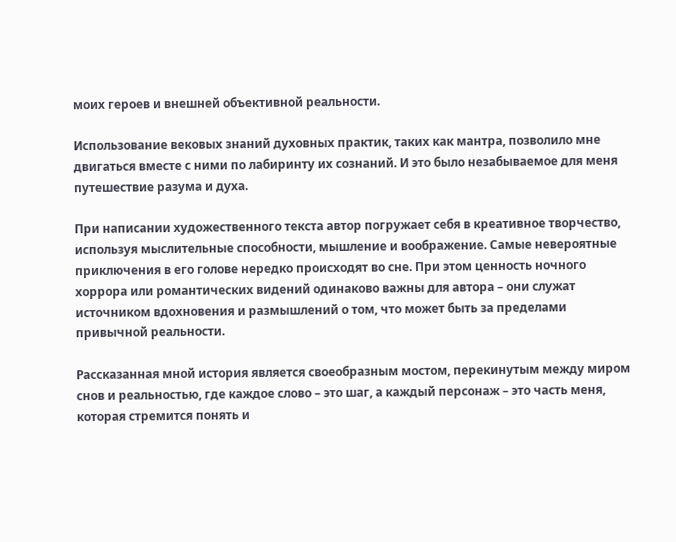моих героев и внешней объективной реальности.

Использование вековых знаний духовных практик, таких как мантра, позволило мне двигаться вместе с ними по лабиринту их сознаний. И это было незабываемое для меня путешествие разума и духа.

При написании художественного текста автор погружает себя в креативное творчество, используя мыслительные способности, мышление и воображение. Самые невероятные приключения в его голове нередко происходят во сне. При этом ценность ночного хоррора или романтических видений одинаково важны для автора – они служат источником вдохновения и размышлений о том, что может быть за пределами привычной реальности.

Рассказанная мной история является своеобразным мостом, перекинутым между миром снов и реальностью, где каждое слово – это шаг, а каждый персонаж – это часть меня, которая стремится понять и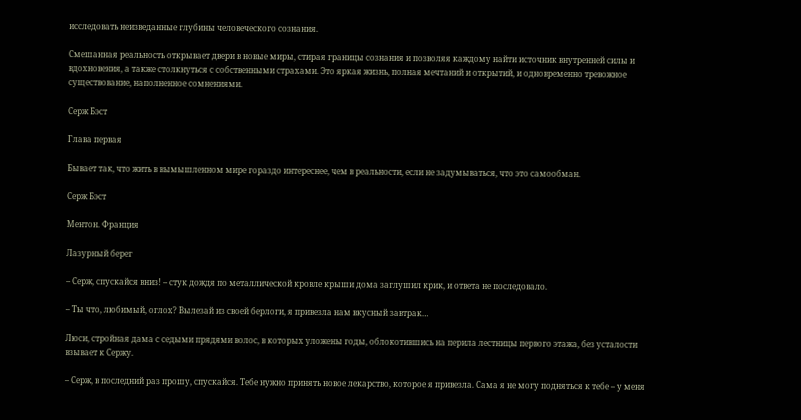исследовать неизведанные глубины человеческого сознания.

Смешанная реальность открывает двери в новые миры, стирая границы сознания и позволяя каждому найти источник внутренней силы и вдохновения, а также столкнуться с собственными страхами. Это яркая жизнь, полная мечтаний и открытий, и одновременно тревожное существование, наполненное сомнениями.

Серж Бэст

Глава первая

Бывает так, что жить в вымышленном мире гораздо интереснее, чем в реальности, если не задумываться, что это самообман.

Серж Бэст

Ментон. Франция

Лазурный берег

– Серж, спускайся вниз! – стук дождя по металлической кровле крыши дома заглушил крик, и ответа не последовало.

– Ты что, любимый, оглох? Вылезай из своей берлоги, я привезла нам вкусный завтрак…

Люси, стройная дама с седыми прядями волос, в которых уложены годы, облокотившись на перила лестницы первого этажа, без усталости взывает к Сержу.

– Серж, в последний раз прошу, спускайся. Тебе нужно принять новое лекарство, которое я привезла. Сама я не могу подняться к тебе – у меня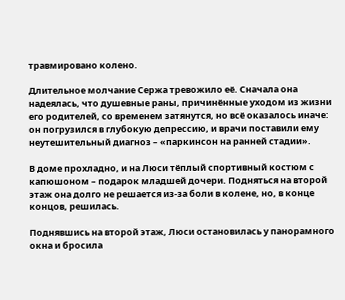травмировано колено.

Длительное молчание Сержа тревожило её. Сначала она надеялась, что душевные раны, причинённые уходом из жизни его родителей, со временем затянутся, но всё оказалось иначе: он погрузился в глубокую депрессию, и врачи поставили ему неутешительный диагноз – «паркинсон на ранней стадии».

В доме прохладно, и на Люси тёплый спортивный костюм с капюшоном – подарок младшей дочери. Подняться на второй этаж она долго не решается из-за боли в колене, но, в конце концов, решилась.

Поднявшись на второй этаж, Люси остановилась у панорамного окна и бросила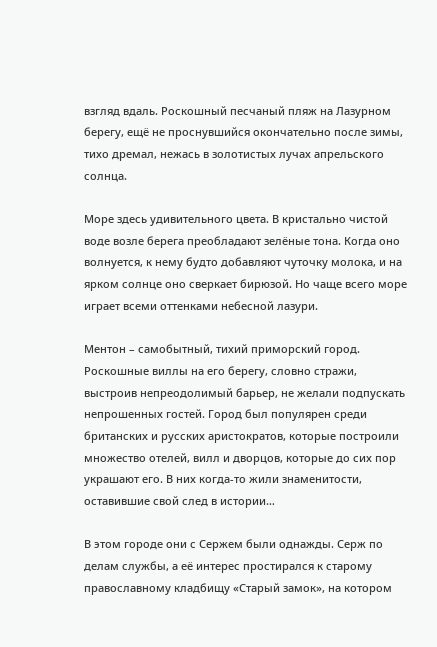взгляд вдаль. Роскошный песчаный пляж на Лазурном берегу, ещё не проснувшийся окончательно после зимы, тихо дремал, нежась в золотистых лучах апрельского солнца.

Море здесь удивительного цвета. В кристально чистой воде возле берега преобладают зелёные тона. Когда оно волнуется, к нему будто добавляют чуточку молока, и на ярком солнце оно сверкает бирюзой. Но чаще всего море играет всеми оттенками небесной лазури.

Ментон – самобытный, тихий приморский город. Роскошные виллы на его берегу, словно стражи, выстроив непреодолимый барьер, не желали подпускать непрошенных гостей. Город был популярен среди британских и русских аристократов, которые построили множество отелей, вилл и дворцов, которые до сих пор украшают его. В них когда-то жили знаменитости, оставившие свой след в истории…

В этом городе они с Сержем были однажды. Серж по делам службы, а её интерес простирался к старому православному кладбищу «Старый замок», на котором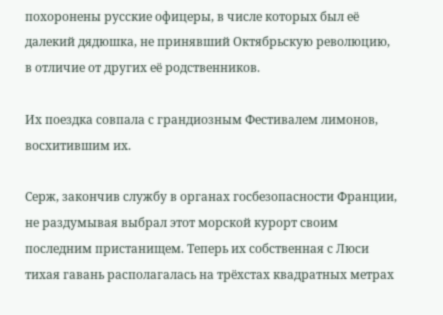похоронены русские офицеры, в числе которых был её далекий дядюшка, не принявший Октябрьскую революцию, в отличие от других её родственников.

Их поездка совпала с грандиозным Фестивалем лимонов, восхитившим их.

Серж, закончив службу в органах госбезопасности Франции, не раздумывая выбрал этот морской курорт своим последним пристанищем. Теперь их собственная с Люси тихая гавань располагалась на трёхстах квадратных метрах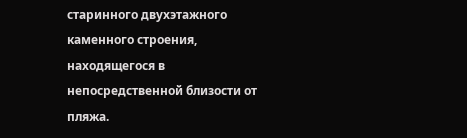старинного двухэтажного каменного строения, находящегося в непосредственной близости от пляжа.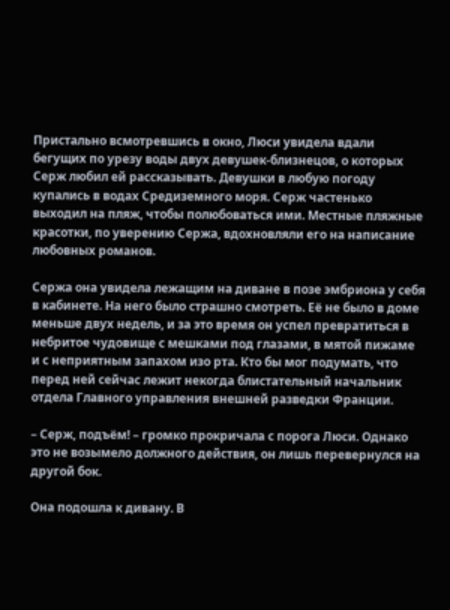Пристально всмотревшись в окно, Люси увидела вдали бегущих по урезу воды двух девушек-близнецов, о которых Серж любил ей рассказывать. Девушки в любую погоду купались в водах Средиземного моря. Серж частенько выходил на пляж, чтобы полюбоваться ими. Местные пляжные красотки, по уверению Сержа, вдохновляли его на написание любовных романов.

Сержа она увидела лежащим на диване в позе эмбриона у себя в кабинете. На него было страшно смотреть. Её не было в доме меньше двух недель, и за это время он успел превратиться в небритое чудовище с мешками под глазами, в мятой пижаме и с неприятным запахом изо рта. Кто бы мог подумать, что перед ней сейчас лежит некогда блистательный начальник отдела Главного управления внешней разведки Франции.

– Серж, подъём! – громко прокричала с порога Люси. Однако это не возымело должного действия, он лишь перевернулся на другой бок.

Она подошла к дивану. В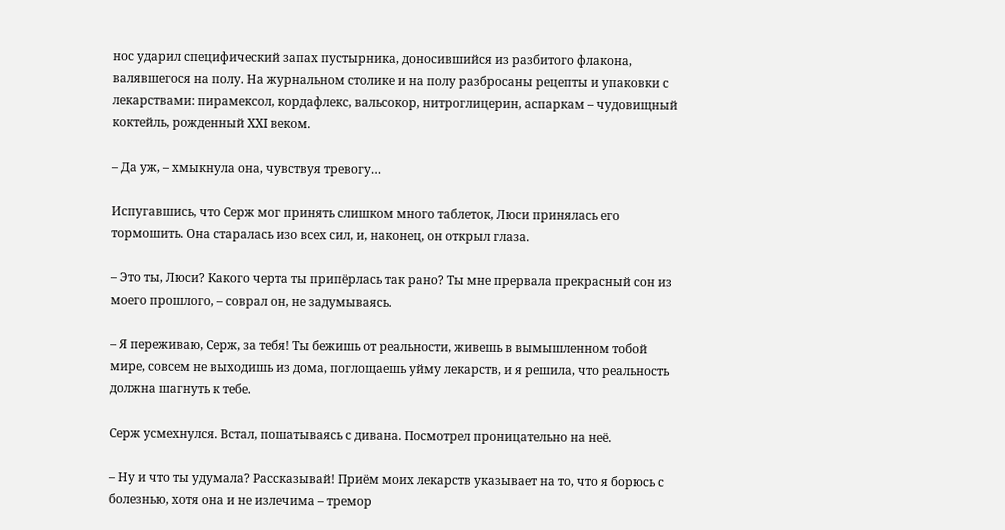нос ударил специфический запах пустырника, доносившийся из разбитого флакона, валявшегося на полу. На журнальном столике и на полу разбросаны рецепты и упаковки с лекарствами: пирамексол, кордафлекс, вальсокор, нитроглицерин, аспаркам – чудовищный коктейль, рожденный XXI веком.

– Да уж, – хмыкнула она, чувствуя тревогу…

Испугавшись, что Серж мог принять слишком много таблеток, Люси принялась его тормошить. Она старалась изо всех сил, и, наконец, он открыл глаза.

– Это ты, Люси? Какого черта ты припёрлась так рано? Ты мне прервала прекрасный сон из моего прошлого, – соврал он, не задумываясь.

– Я переживаю, Серж, за тебя! Ты бежишь от реальности, живешь в вымышленном тобой мире, совсем не выходишь из дома, поглощаешь уйму лекарств, и я решила, что реальность должна шагнуть к тебе.

Серж усмехнулся. Встал, пошатываясь с дивана. Посмотрел проницательно на неё.

– Ну и что ты удумала? Рассказывай! Приём моих лекарств указывает на то, что я борюсь с болезнью, хотя она и не излечима – тремор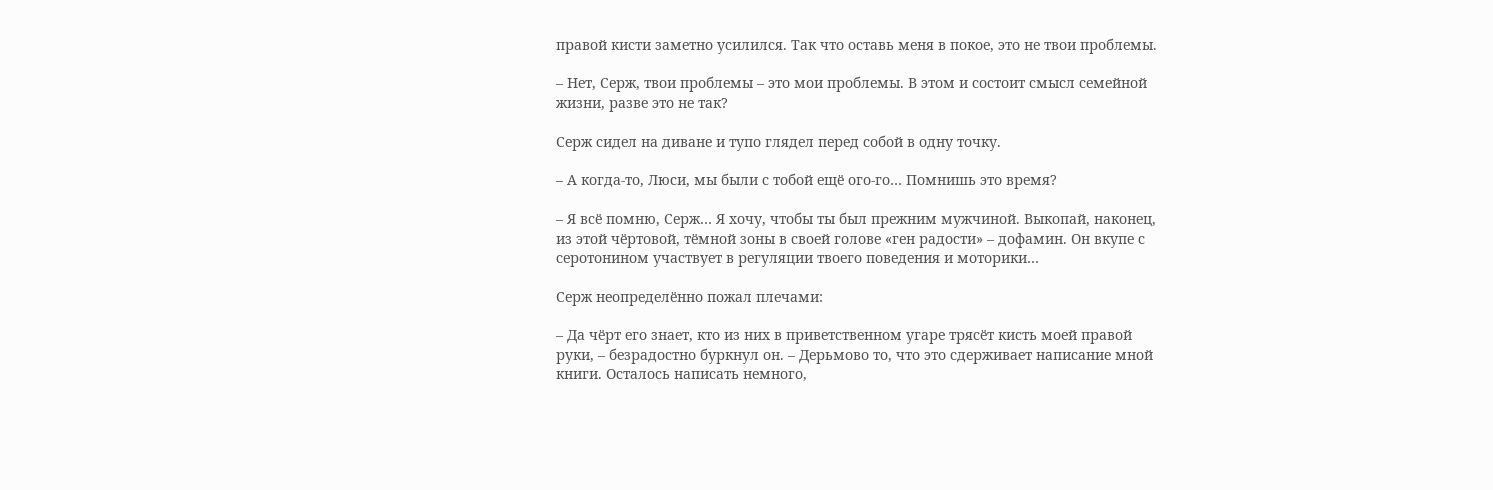правой кисти заметно усилился. Так что оставь меня в покое, это не твои проблемы.

– Нет, Серж, твои проблемы – это мои проблемы. В этом и состоит смысл семейной жизни, разве это не так?

Серж сидел на диване и тупо глядел перед собой в одну точку.

– А когда-то, Люси, мы были с тобой ещё ого-го… Помнишь это время?

– Я всё помню, Серж… Я хочу, чтобы ты был прежним мужчиной. Выкопай, наконец, из этой чёртовой, тёмной зоны в своей голове «ген радости» – дофамин. Он вкупе с серотонином участвует в регуляции твоего поведения и моторики…

Серж неопределённо пожал плечами:

– Да чёрт его знает, кто из них в приветственном угаре трясёт кисть моей правой руки, – безрадостно буркнул он. – Дерьмово то, что это сдерживает написание мной книги. Осталось написать немного,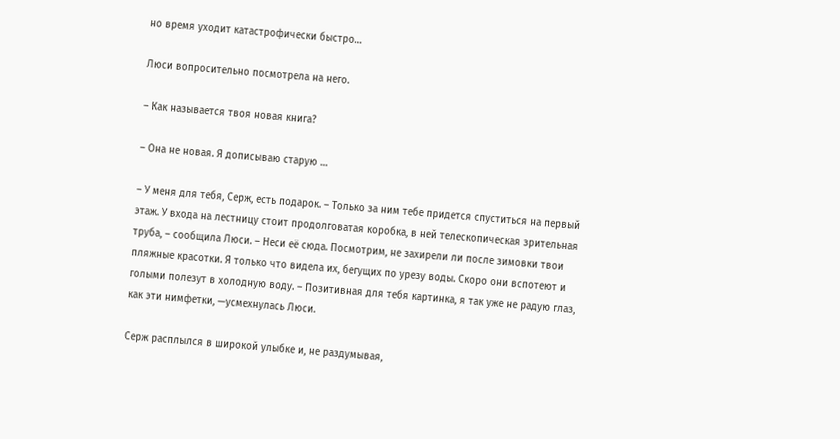но время уходит катастрофически быстро…

Люси вопросительно посмотрела на него.

– Как называется твоя новая книга?

– Она не новая. Я дописываю старую …

– У меня для тебя, Серж, есть подарок. – Только за ним тебе придется спуститься на первый этаж. У входа на лестницу стоит продолговатая коробка, в ней телескопическая зрительная труба, – сообщила Люси. – Неси её сюда. Посмотрим, не захирели ли после зимовки твои пляжные красотки. Я только что видела их, бегущих по урезу воды. Скоро они вспотеют и голыми полезут в холодную воду. – Позитивная для тебя картинка, я так уже не радую глаз, как эти нимфетки, —усмехнулась Люси.

Серж расплылся в широкой улыбке и, не раздумывая,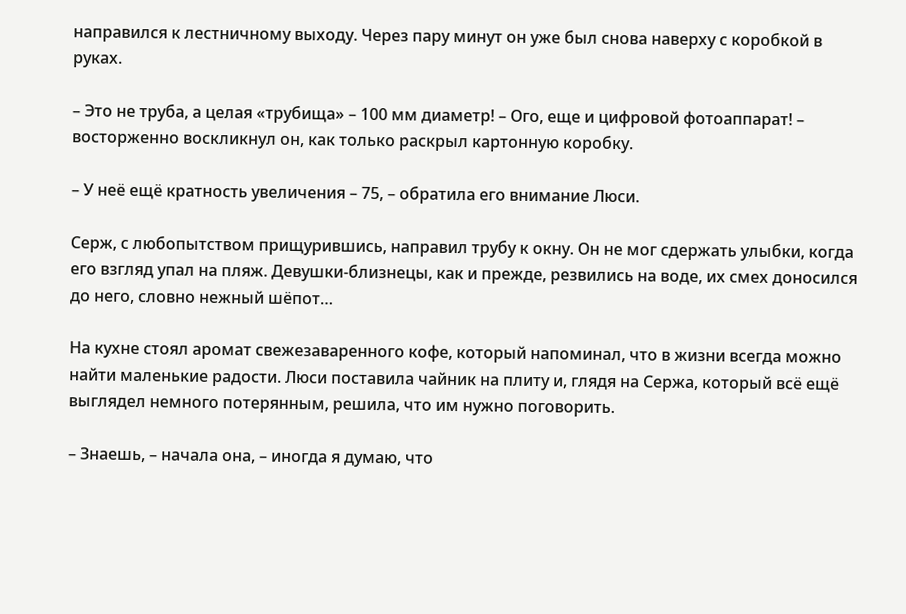направился к лестничному выходу. Через пару минут он уже был снова наверху с коробкой в руках.

– Это не труба, а целая «трубища» – 100 мм диаметр! – Ого, еще и цифровой фотоаппарат! – восторженно воскликнул он, как только раскрыл картонную коробку.

– У неё ещё кратность увеличения – 75, – обратила его внимание Люси.

Серж, с любопытством прищурившись, направил трубу к окну. Он не мог сдержать улыбки, когда его взгляд упал на пляж. Девушки-близнецы, как и прежде, резвились на воде, их смех доносился до него, словно нежный шёпот…

На кухне стоял аромат свежезаваренного кофе, который напоминал, что в жизни всегда можно найти маленькие радости. Люси поставила чайник на плиту и, глядя на Сержa, который всё ещё выглядел немного потерянным, решила, что им нужно поговорить.

– Знаешь, – начала она, – иногда я думаю, что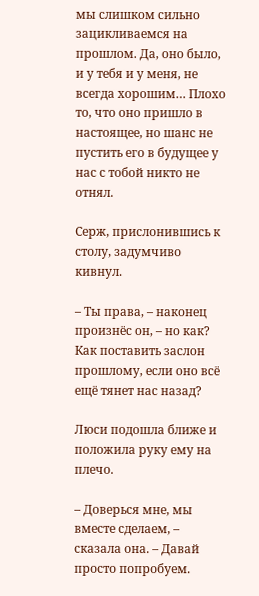мы слишком сильно зацикливаемся на прошлом. Да, оно было, и у тебя и у меня, не всегда хорошим… Плохо то, что оно пришло в настоящее, но шанс не пустить его в будущее у нас с тобой никто не отнял.

Серж, прислонившись к столу, задумчиво кивнул.

– Ты права, – наконец произнёс он, – но как? Как поставить заслон прошлому, если оно всё ещё тянет нас назад?

Люси подошла ближе и положила руку ему на плечо.

– Доверься мне, мы вместе сделаем, – сказала она. – Давай просто попробуем.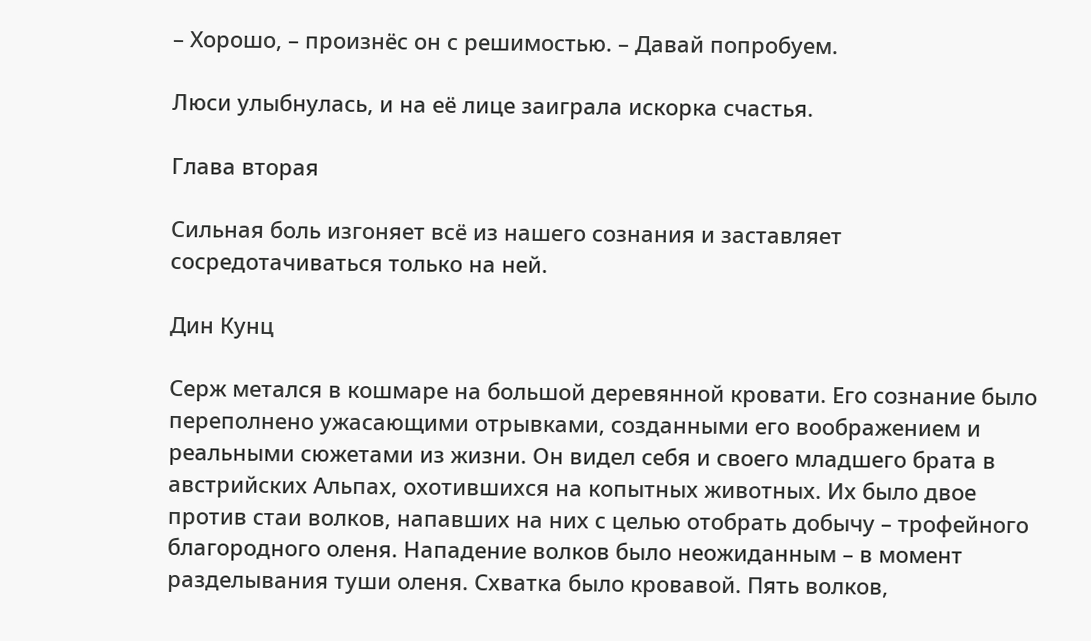– Хорошо, – произнёс он с решимостью. – Давай попробуем.

Люси улыбнулась, и на её лице заиграла искорка счастья.

Глава вторая

Сильная боль изгоняет всё из нашего сознания и заставляет сосредотачиваться только на ней.

Дин Кунц

Серж метался в кошмаре на большой деревянной кровати. Его сознание было переполнено ужасающими отрывками, созданными его воображением и реальными сюжетами из жизни. Он видел себя и своего младшего брата в австрийских Альпах, охотившихся на копытных животных. Их было двое против стаи волков, напавших на них с целью отобрать добычу – трофейного благородного оленя. Нападение волков было неожиданным – в момент разделывания туши оленя. Схватка было кровавой. Пять волков,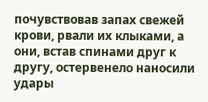почувствовав запах свежей крови, рвали их клыками, а они, встав спинами друг к другу, остервенело наносили удары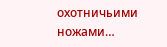охотничьими ножами…